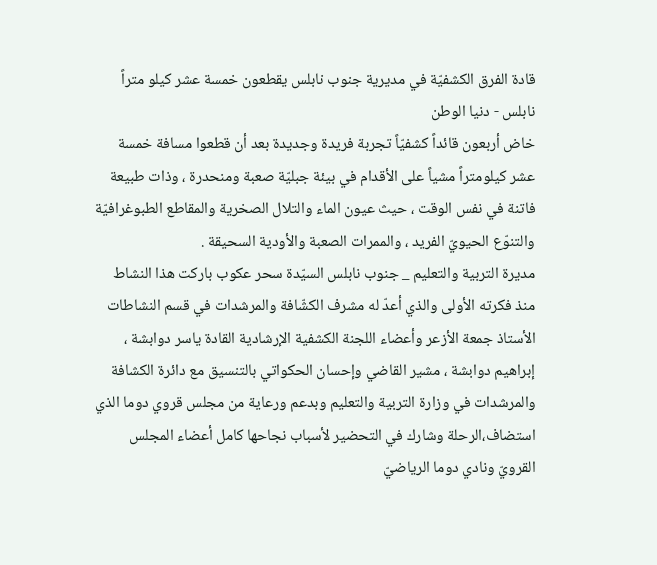قادة الفرق الكشفيّة في مديرية جنوب نابلس يقطعون خمسة عشر كيلو متراً
نابلس - دنيا الوطن
خاض أربعون قائداً كشفيّاً تجربة فريدة وجديدة بعد أن قطعوا مسافة خمسة عشر كيلومتراً مشياً على الأقدام في بيئة جبليّة صعبة ومنحدرة ، وذات طبيعة فاتنة في نفس الوقت ، حيث عيون الماء والتلال الصخرية والمقاطع الطبوغرافيّة والتنوّع الحيويّ الفريد ، والممرات الصعبة والأودية السحيقة .
مديرة التربية والتعليم _ جنوب نابلس السيّدة سحر عكوب باركت هذا النشاط منذ فكرته الأولى والذي أعدّ له مشرف الكشّافة والمرشدات في قسم النشاطات الأستاذ جمعة الأزعر وأعضاء اللجنة الكشفية الإرشادية القادة ياسر دوابشة ، إبراهيم دوابشة ، مشير القاضي وإحسان الحكواتي بالتنسيق مع دائرة الكشافة والمرشدات في وزارة التربية والتعليم وبدعم ورعاية من مجلس قروي دوما الذي استضاف،الرحلة وشارك في التحضير لأسباب نجاحها كامل أعضاء المجلس القرويّ ونادي دوما الرياضيّ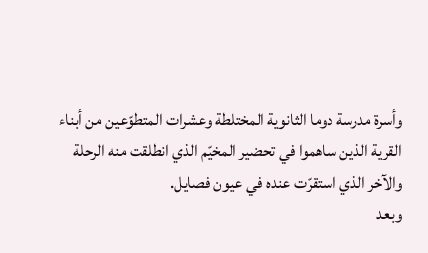وأسرة مدرسة دوما الثانوية المختلطة وعشرات المتطوّعين من أبناء القرية الذين ساهموا في تحضير المخيّم الذي انطلقت منه الرحلة والآخر الذي استقرّت عنده في عيون فصايل.
وبعد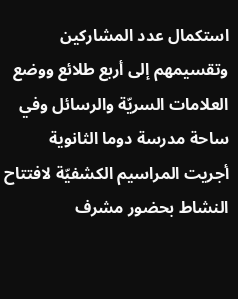استكمال عدد المشاركين وتقسيمهم إلى أربع طلائع ووضع العلامات السريّة والرسائل وفي ساحة مدرسة دوما الثانوية أجريت المراسيم الكشفيّة لافتتاح النشاط بحضور مشرف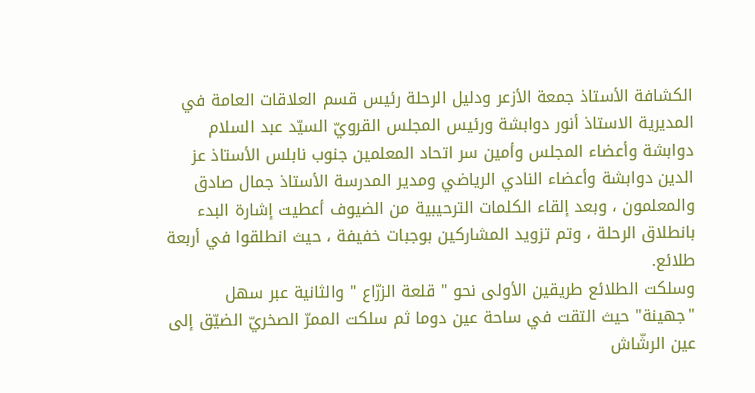الكشافة الأستاذ جمعة الأزعر ودليل الرحلة رئيس قسم العلاقات العامة في المديرية الاستاذ أنور دوابشة ورئيس المجلس القرويّ السيّد عبد السلام دوابشة وأعضاء المجلس وأمين سر اتحاد المعلمين جنوب نابلس الأستاذ عز الدين دوابشة وأعضاء النادي الرياضي ومدير المدرسة الأستاذ جمال صادق والمعلمون ، وبعد إلقاء الكلمات الترحيبية من الضيوف أعطيت إشارة البدء بانطلاق الرحلة ، وتم تزويد المشاركين بوجبات خفيفة ، حيث انطلقوا في أربعة طلائع.
وسلكت الطلائع طريقين الأولى نحو " قلعة الزرّاع " والثانية عبر سهل "جهينة" حيث التقت في ساحة عين دوما ثم سلكت الممرّ الصخريّ الضيّق إلى عين الرشّاش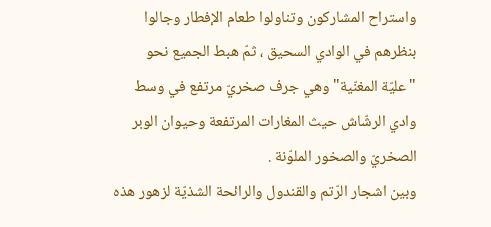واستراح المشاركون وتناولوا طعام الإفطار وجالوا بنظرهم في الوادي السحيق ، ثمّ هبط الجميع نحو "عليّة المغنّية" وهي جرف صخريّ مرتفع في وسط وادي الرشّاش حيث المغارات المرتفعة وحيوان الوبر الصخريّ والصخور الملوّنة .
وبين اشجار الرّتم والقندول والرائحة الشذيّة لزهور هذه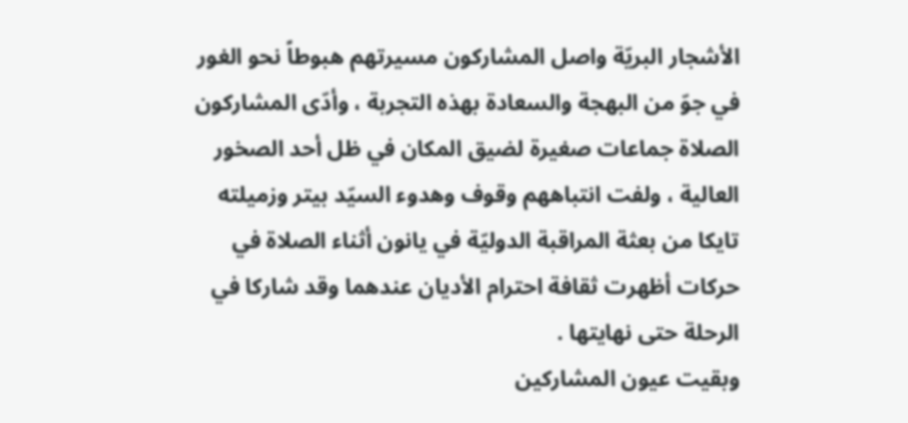الأشجار البريّة واصل المشاركون مسيرتهم هبوطاً نحو الغور في جوّ من البهجة والسعادة بهذه التجربة ، وأدّى المشاركون الصلاة جماعات صغيرة لضيق المكان في ظل أحد الصخور العالية ، ولفت انتباههم وقوف وهدوء السيّد بيتر وزميلته تايكا من بعثة المراقبة الدوليّة في يانون أثناء الصلاة في حركات أظهرت ثقافة احترام الأديان عندهما وقد شاركا في الرحلة حتى نهايتها .
وبقيت عيون المشاركين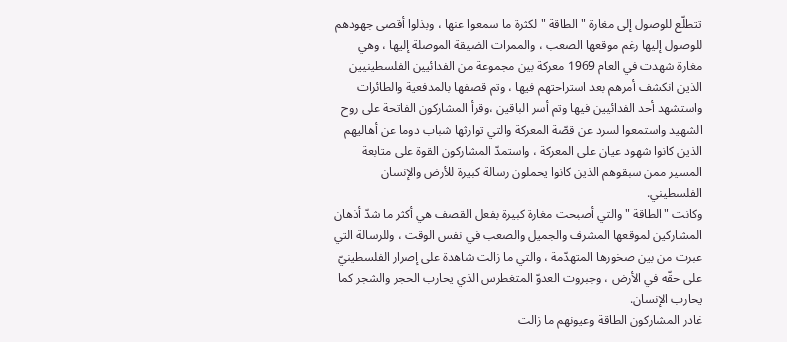تتطلّع للوصول إلى مغارة " الطاقة " لكثرة ما سمعوا عنها ، وبذلوا أقصى جهودهم للوصول إليها رغم موقعها الصعب ، والممرات الضيقة الموصلة إليها ، وهي مغارة شهدت في العام 1969 معركة بين مجموعة من الفدائيين الفلسطينيين الذين انكشف أمرهم بعد استراحتهم فيها ، وتم قصفها بالمدفعية والطائرات واستشهد أحد الفدائيين فيها وتم أسر الباقين ،وقرأ المشاركون الفاتحة على روح الشهيد واستمعوا لسرد عن قصّة المعركة والتي توارثها شباب دوما عن أهاليهم الذين كانوا شهود عيان على المعركة ، واستمدّ المشاركون القوة على متابعة المسير ممن سبقوهم الذين كانوا يحملون رسالة كبيرة للأرض والإنسان الفلسطيني.
وكانت "الطاقة " والتي أصبحت مغارة كبيرة بفعل القصف هي أكثر ما شدّ أذهان المشاركين لموقعها المشرف والجميل والصعب في نفس الوقت ، وللرسالة التي عبرت من بين صخورها المتهدّمة ، والتي ما زالت شاهدة على إصرار الفلسطينيّ على حقّه في الأرض ، وجبروت العدوّ المتغطرس الذي يحارب الحجر والشجر كما يحارب الإنسان.
غادر المشاركون الطاقة وعيونهم ما زالت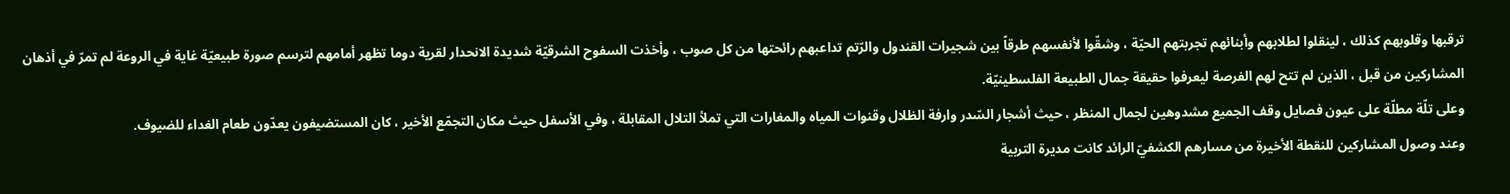ترقبها وقلوبهم كذلك ، لينقلوا لطلابهم وأبنائهم تجربتهم الحيّة ، وشقّوا لأنفسهم طرقاً بين شجيرات القندول والرّتم تداعبهم رائحتها من كل صوب ، وأخذت السفوح الشرقيّة شديدة الانحدار لقرية دوما تظهر أمامهم لترسم صورة طبيعيّة غاية في الروعة لم تمرّ في أذهان المشاركين من قبل ، الذين لم تتح لهم الفرصة ليعرفوا حقيقة جمال الطبيعة الفلسطينيّة.
وعلى تلّة مطلّة على عيون فصايل وقف الجميع مشدوهين لجمال المنظر ، حيث أشجار السّدر وارفة الظلال وقنوات المياه والمغارات التي تملأ التلال المقابلة ، وفي الأسفل حيث مكان التجمّع الأخير ، كان المستضيفون يعدّون طعام الغداء للضيوف.
وعند وصول المشاركين للنقطة الأخيرة من مسارهم الكشفيّ الرائد كانت مديرة التربية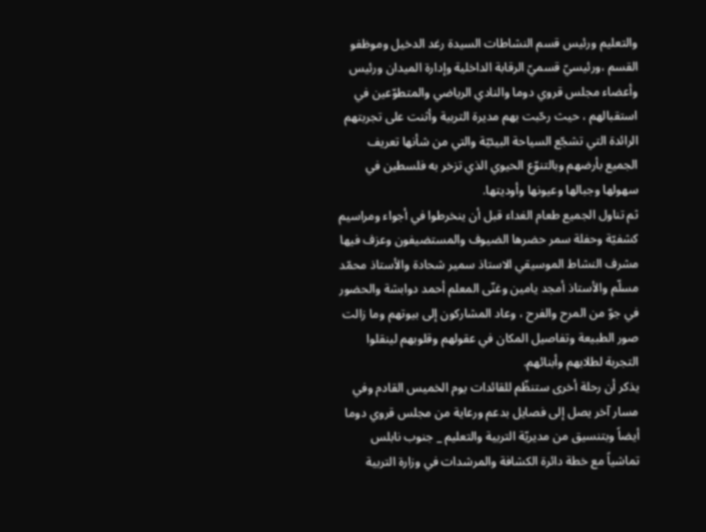والتعليم ورئيس قسم النشاطات السيدة رغد الدخيل وموظفو القسم ،ورئيسيّ قسميّ الرقابة الداخلية وإدارة الميدان ورئيس وأعضاء مجلس قروي دوما والنادي الرياضي والمتطوّعين في استقبالهم ، حيث رحّبت بهم مديرة التربية وأثنت على تجربتهم الرائدة التي تشجّع السياحة البيئيّة والتي من شأنها تعريف الجميع بأرضهم وبالتنوّع الحيوي الذي تزخر به فلسطين في سهولها وجبالها وعيونها وأوديتها.
ثم تناول الجميع طعام الغداء قبل أن ينخرطوا في أجواء ومراسيم كشفيّة وحفلة سمر حضرها الضيوف والمستضيفون وعزف فيها مشرف النشاط الموسيقي الاستاذ سمير شحادة والأستاذ محمّد مسلّم والأستاذ أمجد يامين وغنّى المعلم أحمد دوابشة والحضور في جوّ من المرح والفرح ، وعاد المشاركون إلى بيوتهم وما زالت صور الطبيعة وتفاصيل المكان في عقولهم وقلوبهم لينقلوا التجربة لطلابهم وأبنائهم.
يذكر أن رحلة أخرى ستنظّم للقائدات يوم الخميس القادم وفي مسار آخر يصل إلى فصايل بدعم ورعاية من مجلس قروي دوما أيضاً وبتنسيق من مديريّة التربية والتعليم _ جنوب نابلس تماشياً مع خطة دائرة الكشافة والمرشدات في وزارة التربية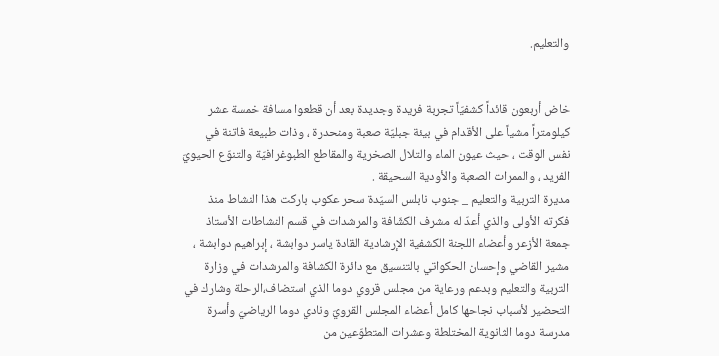والتعليم.


خاض أربعون قائداً كشفيّاً تجربة فريدة وجديدة بعد أن قطعوا مسافة خمسة عشر كيلومتراً مشياً على الأقدام في بيئة جبليّة صعبة ومنحدرة ، وذات طبيعة فاتنة في نفس الوقت ، حيث عيون الماء والتلال الصخرية والمقاطع الطبوغرافيّة والتنوّع الحيويّ الفريد ، والممرات الصعبة والأودية السحيقة .
مديرة التربية والتعليم _ جنوب نابلس السيّدة سحر عكوب باركت هذا النشاط منذ فكرته الأولى والذي أعدّ له مشرف الكشّافة والمرشدات في قسم النشاطات الأستاذ جمعة الأزعر وأعضاء اللجنة الكشفية الإرشادية القادة ياسر دوابشة ، إبراهيم دوابشة ، مشير القاضي وإحسان الحكواتي بالتنسيق مع دائرة الكشافة والمرشدات في وزارة التربية والتعليم وبدعم ورعاية من مجلس قروي دوما الذي استضاف،الرحلة وشارك في التحضير لأسباب نجاحها كامل أعضاء المجلس القرويّ ونادي دوما الرياضيّ وأسرة مدرسة دوما الثانوية المختلطة وعشرات المتطوّعين من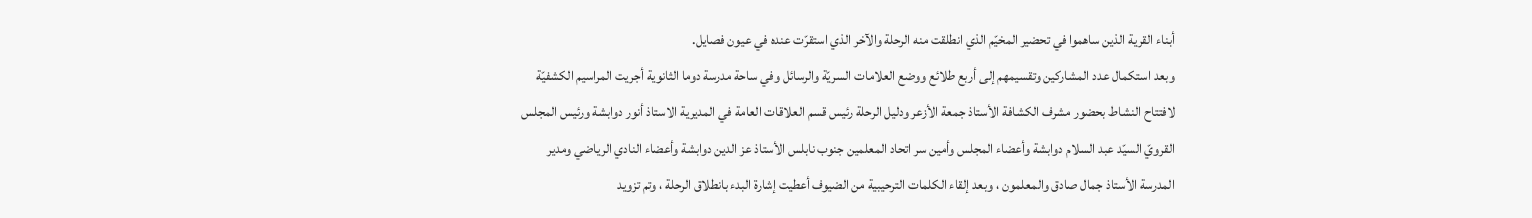أبناء القرية الذين ساهموا في تحضير المخيّم الذي انطلقت منه الرحلة والآخر الذي استقرّت عنده في عيون فصايل.
وبعد استكمال عدد المشاركين وتقسيمهم إلى أربع طلائع ووضع العلامات السريّة والرسائل وفي ساحة مدرسة دوما الثانوية أجريت المراسيم الكشفيّة لافتتاح النشاط بحضور مشرف الكشافة الأستاذ جمعة الأزعر ودليل الرحلة رئيس قسم العلاقات العامة في المديرية الاستاذ أنور دوابشة ورئيس المجلس القرويّ السيّد عبد السلام دوابشة وأعضاء المجلس وأمين سر اتحاد المعلمين جنوب نابلس الأستاذ عز الدين دوابشة وأعضاء النادي الرياضي ومدير المدرسة الأستاذ جمال صادق والمعلمون ، وبعد إلقاء الكلمات الترحيبية من الضيوف أعطيت إشارة البدء بانطلاق الرحلة ، وتم تزويد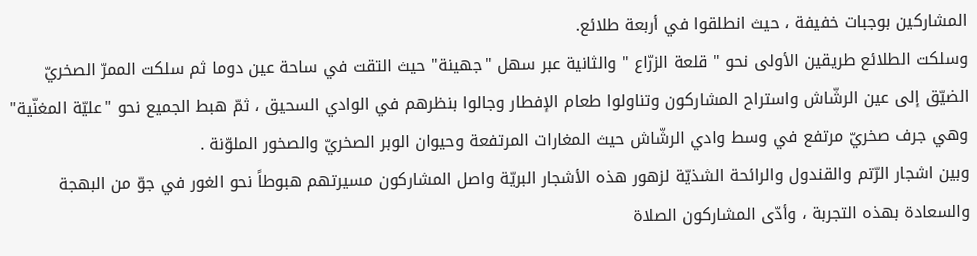المشاركين بوجبات خفيفة ، حيث انطلقوا في أربعة طلائع.
وسلكت الطلائع طريقين الأولى نحو " قلعة الزرّاع " والثانية عبر سهل "جهينة" حيث التقت في ساحة عين دوما ثم سلكت الممرّ الصخريّ الضيّق إلى عين الرشّاش واستراح المشاركون وتناولوا طعام الإفطار وجالوا بنظرهم في الوادي السحيق ، ثمّ هبط الجميع نحو "عليّة المغنّية" وهي جرف صخريّ مرتفع في وسط وادي الرشّاش حيث المغارات المرتفعة وحيوان الوبر الصخريّ والصخور الملوّنة .
وبين اشجار الرّتم والقندول والرائحة الشذيّة لزهور هذه الأشجار البريّة واصل المشاركون مسيرتهم هبوطاً نحو الغور في جوّ من البهجة والسعادة بهذه التجربة ، وأدّى المشاركون الصلاة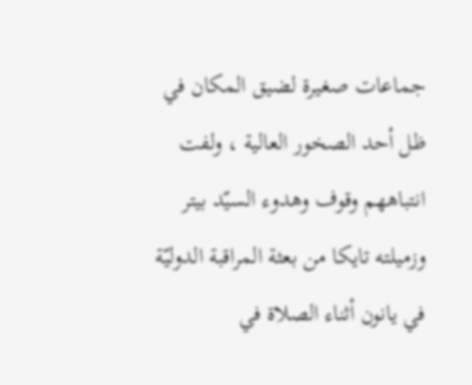جماعات صغيرة لضيق المكان في ظل أحد الصخور العالية ، ولفت انتباههم وقوف وهدوء السيّد بيتر وزميلته تايكا من بعثة المراقبة الدوليّة في يانون أثناء الصلاة في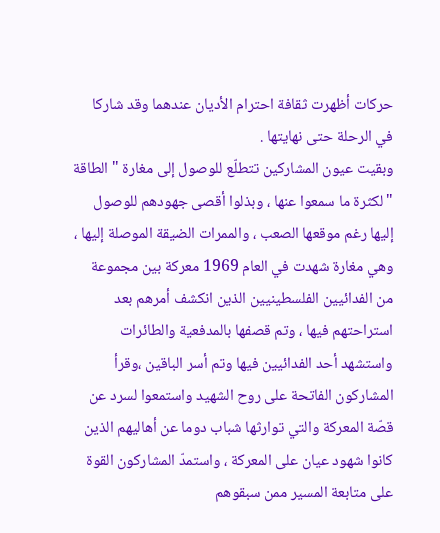حركات أظهرت ثقافة احترام الأديان عندهما وقد شاركا في الرحلة حتى نهايتها .
وبقيت عيون المشاركين تتطلّع للوصول إلى مغارة " الطاقة " لكثرة ما سمعوا عنها ، وبذلوا أقصى جهودهم للوصول إليها رغم موقعها الصعب ، والممرات الضيقة الموصلة إليها ، وهي مغارة شهدت في العام 1969 معركة بين مجموعة من الفدائيين الفلسطينيين الذين انكشف أمرهم بعد استراحتهم فيها ، وتم قصفها بالمدفعية والطائرات واستشهد أحد الفدائيين فيها وتم أسر الباقين ،وقرأ المشاركون الفاتحة على روح الشهيد واستمعوا لسرد عن قصّة المعركة والتي توارثها شباب دوما عن أهاليهم الذين كانوا شهود عيان على المعركة ، واستمدّ المشاركون القوة على متابعة المسير ممن سبقوهم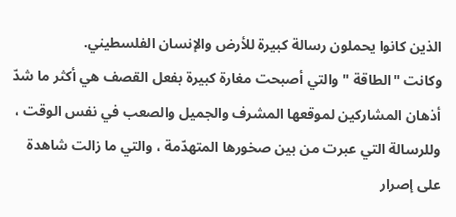الذين كانوا يحملون رسالة كبيرة للأرض والإنسان الفلسطيني.
وكانت "الطاقة " والتي أصبحت مغارة كبيرة بفعل القصف هي أكثر ما شدّ أذهان المشاركين لموقعها المشرف والجميل والصعب في نفس الوقت ، وللرسالة التي عبرت من بين صخورها المتهدّمة ، والتي ما زالت شاهدة على إصرار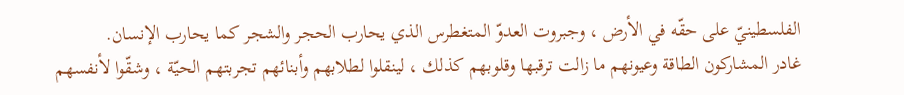الفلسطينيّ على حقّه في الأرض ، وجبروت العدوّ المتغطرس الذي يحارب الحجر والشجر كما يحارب الإنسان.
غادر المشاركون الطاقة وعيونهم ما زالت ترقبها وقلوبهم كذلك ، لينقلوا لطلابهم وأبنائهم تجربتهم الحيّة ، وشقّوا لأنفسهم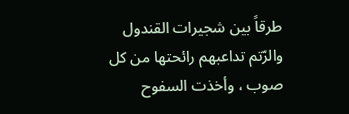طرقاً بين شجيرات القندول والرّتم تداعبهم رائحتها من كل صوب ، وأخذت السفوح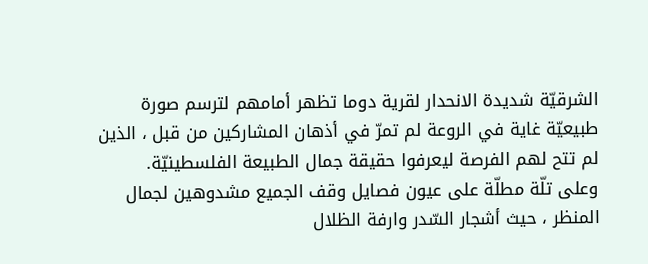الشرقيّة شديدة الانحدار لقرية دوما تظهر أمامهم لترسم صورة طبيعيّة غاية في الروعة لم تمرّ في أذهان المشاركين من قبل ، الذين لم تتح لهم الفرصة ليعرفوا حقيقة جمال الطبيعة الفلسطينيّة.
وعلى تلّة مطلّة على عيون فصايل وقف الجميع مشدوهين لجمال المنظر ، حيث أشجار السّدر وارفة الظلال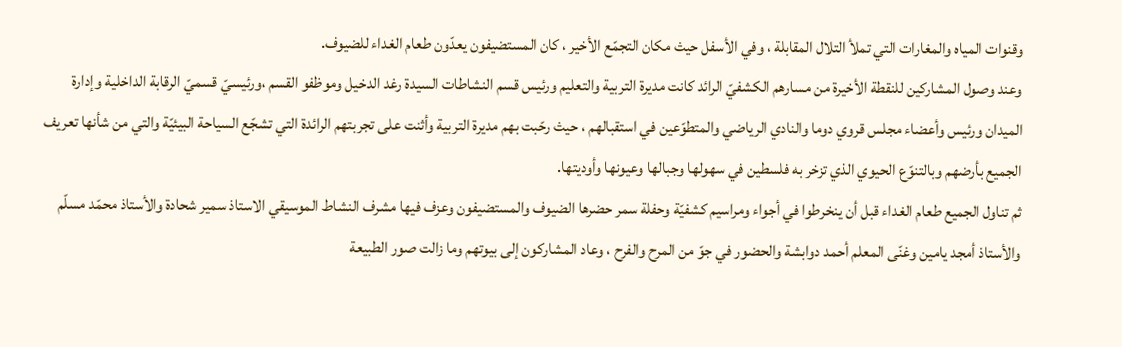وقنوات المياه والمغارات التي تملأ التلال المقابلة ، وفي الأسفل حيث مكان التجمّع الأخير ، كان المستضيفون يعدّون طعام الغداء للضيوف.
وعند وصول المشاركين للنقطة الأخيرة من مسارهم الكشفيّ الرائد كانت مديرة التربية والتعليم ورئيس قسم النشاطات السيدة رغد الدخيل وموظفو القسم ،ورئيسيّ قسميّ الرقابة الداخلية وإدارة الميدان ورئيس وأعضاء مجلس قروي دوما والنادي الرياضي والمتطوّعين في استقبالهم ، حيث رحّبت بهم مديرة التربية وأثنت على تجربتهم الرائدة التي تشجّع السياحة البيئيّة والتي من شأنها تعريف الجميع بأرضهم وبالتنوّع الحيوي الذي تزخر به فلسطين في سهولها وجبالها وعيونها وأوديتها.
ثم تناول الجميع طعام الغداء قبل أن ينخرطوا في أجواء ومراسيم كشفيّة وحفلة سمر حضرها الضيوف والمستضيفون وعزف فيها مشرف النشاط الموسيقي الاستاذ سمير شحادة والأستاذ محمّد مسلّم والأستاذ أمجد يامين وغنّى المعلم أحمد دوابشة والحضور في جوّ من المرح والفرح ، وعاد المشاركون إلى بيوتهم وما زالت صور الطبيعة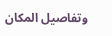وتفاصيل المكان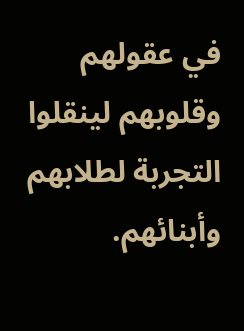في عقولهم وقلوبهم لينقلوا التجربة لطلابهم وأبنائهم.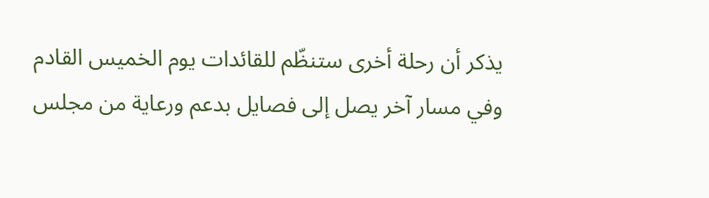يذكر أن رحلة أخرى ستنظّم للقائدات يوم الخميس القادم وفي مسار آخر يصل إلى فصايل بدعم ورعاية من مجلس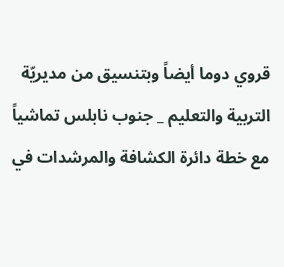قروي دوما أيضاً وبتنسيق من مديريّة التربية والتعليم _ جنوب نابلس تماشياً مع خطة دائرة الكشافة والمرشدات في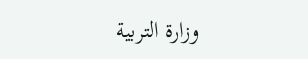وزارة التربية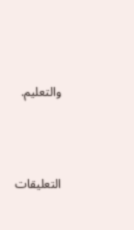والتعليم.




التعليقات